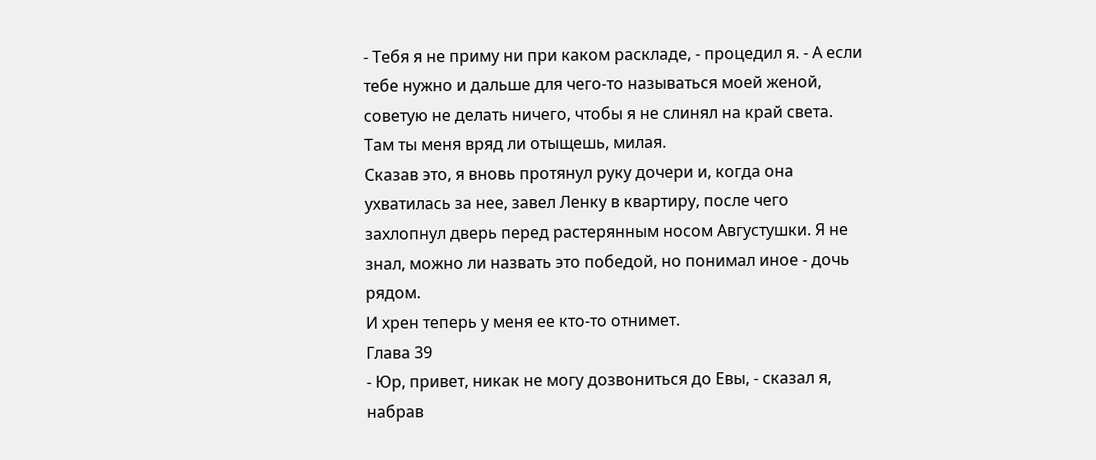- Тебя я не приму ни при каком раскладе, - процедил я. - А если тебе нужно и дальше для чего-то называться моей женой, советую не делать ничего, чтобы я не слинял на край света. Там ты меня вряд ли отыщешь, милая.
Сказав это, я вновь протянул руку дочери и, когда она ухватилась за нее, завел Ленку в квартиру, после чего захлопнул дверь перед растерянным носом Августушки. Я не знал, можно ли назвать это победой, но понимал иное - дочь рядом.
И хрен теперь у меня ее кто-то отнимет.
Глава 39
- Юр, привет, никак не могу дозвониться до Евы, - сказал я, набрав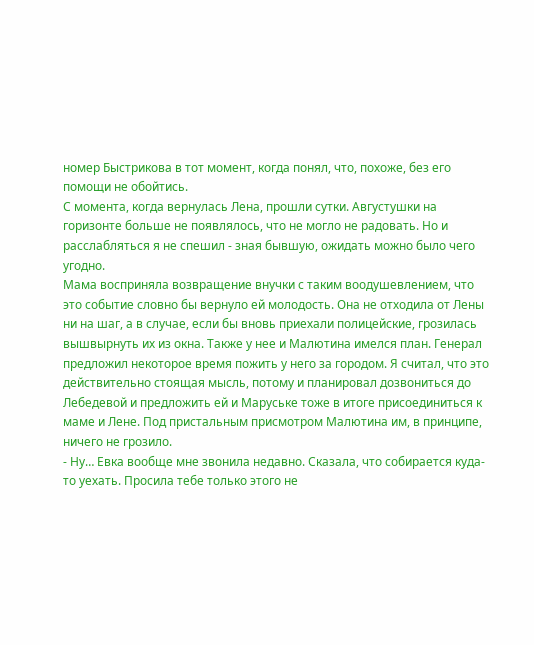номер Быстрикова в тот момент, когда понял, что, похоже, без его помощи не обойтись.
С момента, когда вернулась Лена, прошли сутки. Августушки на горизонте больше не появлялось, что не могло не радовать. Но и расслабляться я не спешил - зная бывшую, ожидать можно было чего угодно.
Мама восприняла возвращение внучки с таким воодушевлением, что это событие словно бы вернуло ей молодость. Она не отходила от Лены ни на шаг, а в случае, если бы вновь приехали полицейские, грозилась вышвырнуть их из окна. Также у нее и Малютина имелся план. Генерал предложил некоторое время пожить у него за городом. Я считал, что это действительно стоящая мысль, потому и планировал дозвониться до Лебедевой и предложить ей и Маруське тоже в итоге присоединиться к маме и Лене. Под пристальным присмотром Малютина им, в принципе, ничего не грозило.
- Ну… Евка вообще мне звонила недавно. Сказала, что собирается куда-то уехать. Просила тебе только этого не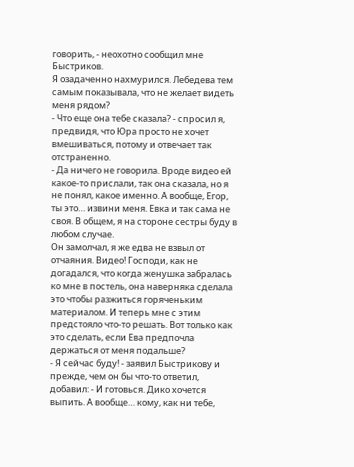говорить, - неохотно сообщил мне Быстриков.
Я озадаченно нахмурился. Лебедева тем самым показывала, что не желает видеть меня рядом?
- Что еще она тебе сказала? - спросил я, предвидя, что Юра просто не хочет вмешиваться, потому и отвечает так отстраненно.
- Да ничего не говорила. Вроде видео ей какое-то прислали, так она сказала, но я не понял, какое именно. А вообще, Егор, ты это… извини меня. Евка и так сама не своя. В общем, я на стороне сестры буду в любом случае.
Он замолчал, я же едва не взвыл от отчаяния. Видео! Господи, как не догадался, что когда женушка забралась ко мне в постель, она наверняка сделала это чтобы разжиться горяченьким материалом. И теперь мне с этим предстояло что-то решать. Вот только как это сделать, если Ева предпочла держаться от меня подальше?
- Я сейчас буду! - заявил Быстрикову и прежде, чем он бы что-то ответил, добавил: - И готовься. Дико хочется выпить. А вообще… кому, как ни тебе,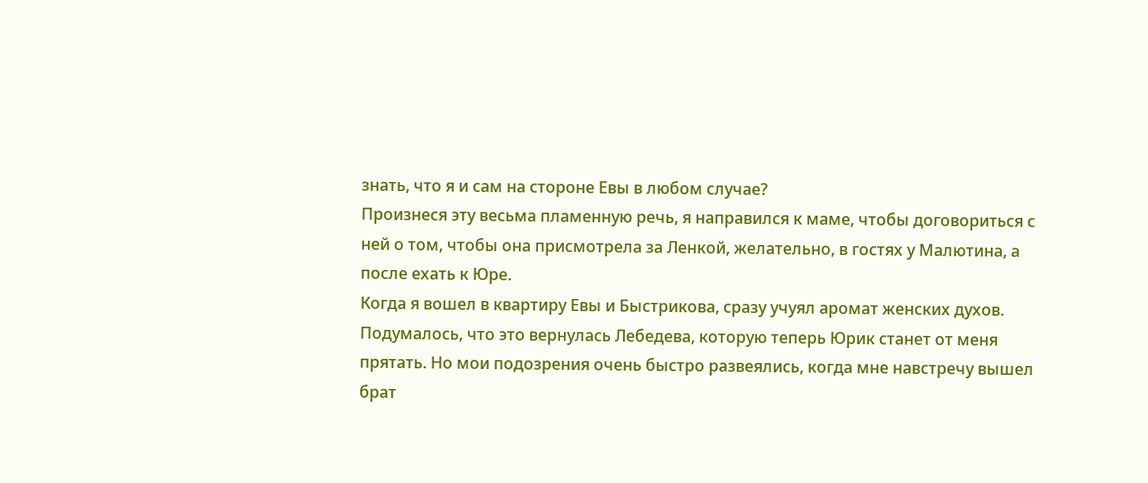знать, что я и сам на стороне Евы в любом случае?
Произнеся эту весьма пламенную речь, я направился к маме, чтобы договориться с ней о том, чтобы она присмотрела за Ленкой, желательно, в гостях у Малютина, а после ехать к Юре.
Когда я вошел в квартиру Евы и Быстрикова, сразу учуял аромат женских духов. Подумалось, что это вернулась Лебедева, которую теперь Юрик станет от меня прятать. Но мои подозрения очень быстро развеялись, когда мне навстречу вышел брат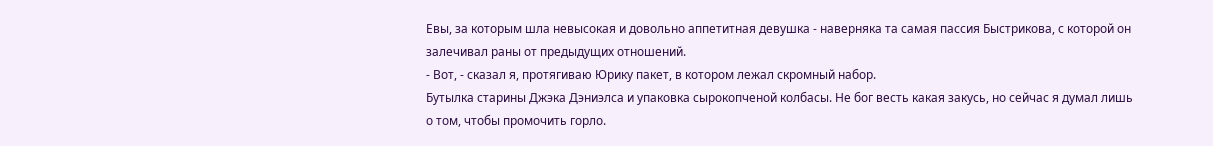Евы, за которым шла невысокая и довольно аппетитная девушка - наверняка та самая пассия Быстрикова, с которой он залечивал раны от предыдущих отношений.
- Вот, - сказал я, протягиваю Юрику пакет, в котором лежал скромный набор.
Бутылка старины Джэка Дэниэлса и упаковка сырокопченой колбасы. Не бог весть какая закусь, но сейчас я думал лишь о том, чтобы промочить горло.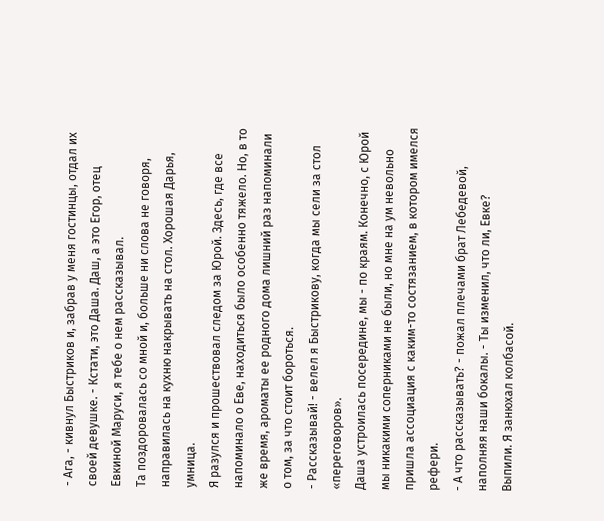- Ага, - кивнул Быстриков и, забрав у меня гостинцы, отдал их своей девушке. - Кстати, это Даша. Даш, а это Егор, отец Евкиной Маруси, я тебе о нем рассказывал.
Та поздоровалась со мной и, больше ни слова не говоря, направилась на кухню накрывать на стол. Хорошая Дарья, умница.
Я разулся и прошествовал следом за Юрой. Здесь, где все напоминало о Еве, находиться было особенно тяжело. Но, в то же время, ароматы ее родного дома лишний раз напоминали о том, за что стоит бороться.
- Рассказывай! - велел я Быстрикову, когда мы сели за стол «переговоров».
Даша устроилась посередине, мы - по краям. Конечно, с Юрой мы никакими соперниками не были, но мне на ум невольно пришла ассоциация с каким-то состязанием, в котором имелся рефери.
- А что рассказывать? - пожал плечами брат Лебедевой, наполняя наши бокалы. - Ты изменил, что ли, Евке?
Выпили. Я занюхал колбасой.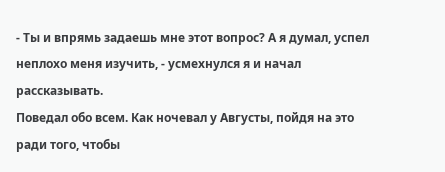- Ты и впрямь задаешь мне этот вопрос? А я думал, успел неплохо меня изучить, - усмехнулся я и начал рассказывать.
Поведал обо всем. Как ночевал у Августы, пойдя на это ради того, чтобы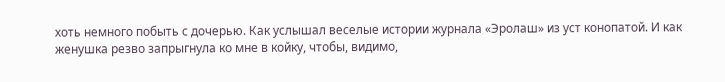хоть немного побыть с дочерью. Как услышал веселые истории журнала «Эролаш» из уст конопатой. И как женушка резво запрыгнула ко мне в койку, чтобы, видимо,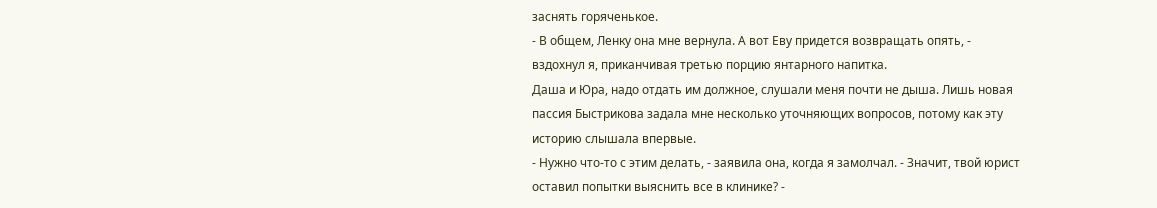заснять горяченькое.
- В общем, Ленку она мне вернула. А вот Еву придется возвращать опять, - вздохнул я, приканчивая третью порцию янтарного напитка.
Даша и Юра, надо отдать им должное, слушали меня почти не дыша. Лишь новая пассия Быстрикова задала мне несколько уточняющих вопросов, потому как эту историю слышала впервые.
- Нужно что-то с этим делать, - заявила она, когда я замолчал. - Значит, твой юрист оставил попытки выяснить все в клинике? -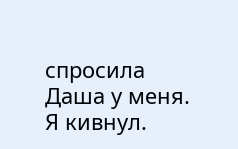спросила Даша у меня.
Я кивнул.